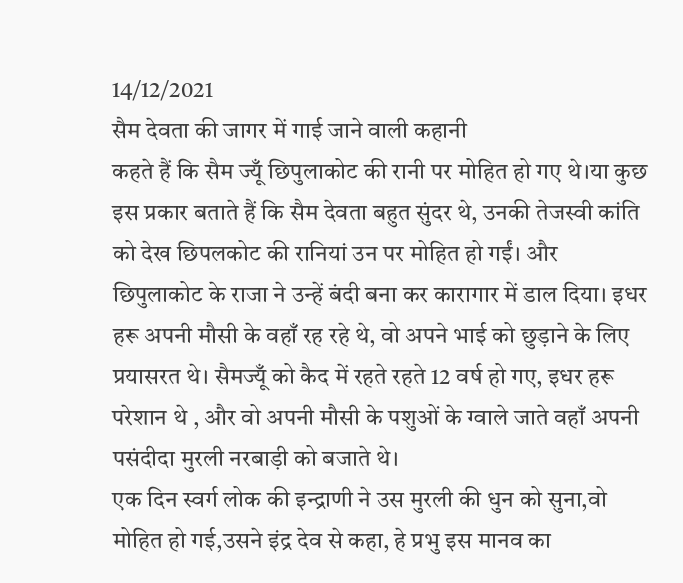14/12/2021
सैम देवता की जागर में गाई जाने वाली कहानी
कहते हैं कि सैम ज्यूँ छिपुलाकोट की रानी पर मोहित हो गए थे।या कुछ इस प्रकार बताते हैं कि सैम देवता बहुत सुंदर थे, उनकी तेजस्वी कांति को देख छिपलकोट की रानियां उन पर मोहित हो गईं। और छिपुलाकोट के राजा ने उन्हें बंदी बना कर कारागार में डाल दिया। इधर हरू अपनी मौसी के वहाँ रह रहे थे, वो अपने भाई को छुड़ाने के लिए प्रयासरत थे। सैमज्यूँ को कैद में रहते रहते 12 वर्ष हो गए, इधर हरू परेशान थे , और वो अपनी मौसी के पशुओं के ग्वाले जाते वहाँ अपनी पसंदीदा मुरली नरबाड़ी को बजाते थे।
एक दिन स्वर्ग लोक की इन्द्राणी ने उस मुरली की धुन को सुना,वो मोहित हो गई,उसने इंद्र देव से कहा, हे प्रभु इस मानव का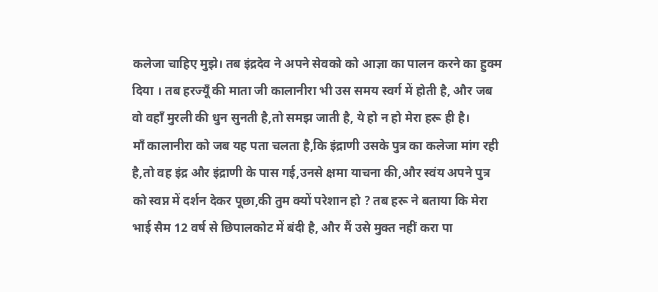कलेजा चाहिए मुझे। तब इंद्रदेव ने अपने सेवको को आज्ञा का पालन करने का हुक्म दिया । तब हरज्यूँ की माता जी कालानीरा भी उस समय स्वर्ग में होती है, और जब वो वहाँ मुरली की धुन सुनती है,तो समझ जाती है, ये हो न हो मेरा हरू ही है।
माँ कालानीरा को जब यह पता चलता है,कि इंद्राणी उसके पुत्र का कलेजा मांग रही है,तो वह इंद्र और इंद्राणी के पास गई,उनसे क्षमा याचना की,और स्वंय अपने पुत्र को स्वप्न में दर्शन देकर पूछा,की तुम क्यों परेशान हो ? तब हरू ने बताया कि मेरा भाई सैम 12 वर्ष से छिपालकोट में बंदी है, और मैं उसे मुक्त नहीं करा पा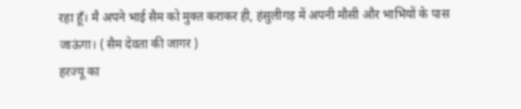रहा हूँ। मै अपने भाई सैम को मुक्त कराकर ही, हंसुलीगड़ में अपनी मौसी और भाभियों के पास जाऊंगा। ( सैम देवता की जागर )
हरज्यू का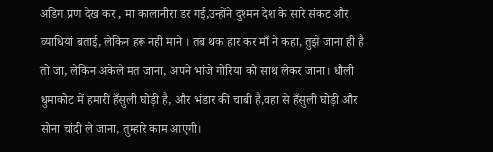अडिग प्रण देख कर , मा कालानीरा डर गई,उन्होंने दुश्मन देश के सारे संकट और व्याधियां बताई, लेकिन हरू नही माने । तब थक हार कर माँ ने कहा, तुझे जाना ही है तो जा, लेकिन अकेले मत जाना, अपने भांजे गोरिया को साथ लेकर जाना। धौली धुमाकोट में हमारी हँसुली घोड़ी है, और भंडार की चाबी है,वहा से हँसुली घोड़ी और सोना चांदी ले जाना, तुम्हारे काम आएगी।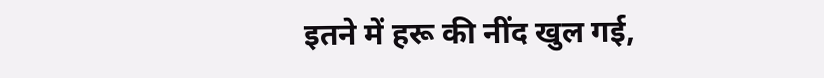इतने में हरू की नींद खुल गई,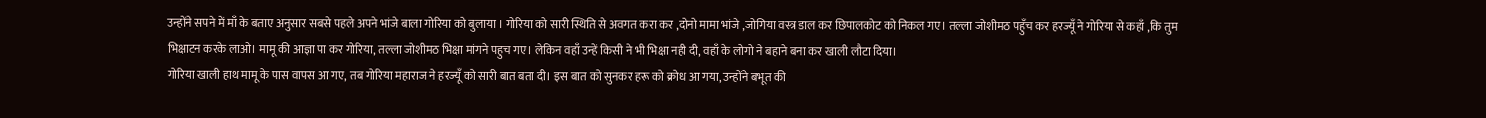उन्होंने सपने में माँ के बताए अनुसार सबसे पहले अपने भांजे बाला गोरिया को बुलाया । गोरिया को सारी स्थिति से अवगत करा कर ,दोनो मामा भांजे ,जोगिया वस्त्र डाल कर छिपालकोट को निकल गए। तल्ला जोशीमठ पहुँच कर हरज्यूँ ने गोरिया से कहाँ ,कि तुम भिक्षाटन करके लाओ। मामू की आज्ञा पा कर गोरिया, तल्ला जोशीमठ भिक्षा मांगने पहुच गए। लेकिन वहाँ उन्हें किसी ने भी भिक्षा नही दी, वहाँ के लोगो ने बहाने बना कर खाली लौटा दिया।
गोरिया खाली हाथ मामू के पास वापस आ गए, तब गोरिया महाराज ने हरज्यूँ को सारी बात बता दी। इस बात को सुनकर हरू को क्रोध आ गया, उन्होंने बभूत की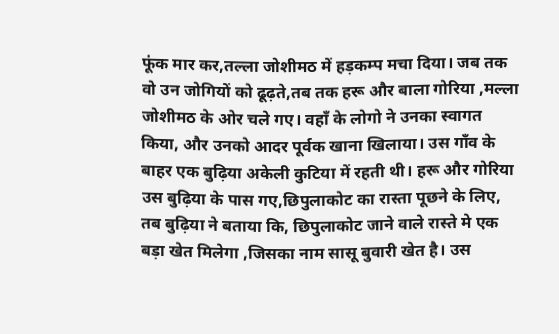फूंक मार कर,तल्ला जोशीमठ में हड़कम्प मचा दिया। जब तक वो उन जोगियों को ढूढ़ते,तब तक हरू और बाला गोरिया ,मल्ला जोशीमठ के ओर चले गए। वहाँ के लोगो ने उनका स्वागत किया, और उनको आदर पूर्वक खाना खिलाया। उस गाँव के बाहर एक बुढ़िया अकेली कुटिया में रहती थी। हरू और गोरिया उस बुढ़िया के पास गए,छिपुलाकोट का रास्ता पूछने के लिए, तब बुढ़िया ने बताया कि, छिपुलाकोट जाने वाले रास्ते मे एक बड़ा खेत मिलेगा ,जिसका नाम सासू बुवारी खेत है। उस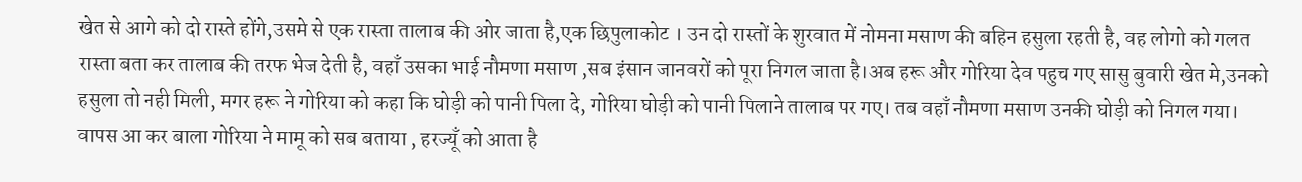खेत से आगे को दो रास्ते होंगे,उसमे से एक रास्ता तालाब की ओर जाता है,एक छिपुलाकोट । उन दो रास्तों के शुरवात में नोमना मसाण की बहिन हसुला रहती है, वह लोगो को गलत रास्ता बता कर तालाब की तरफ भेज देती है, वहाँ उसका भाई नौमणा मसाण ,सब इंसान जानवरों को पूरा निगल जाता है।अब हरू और गोरिया देव पहुच गए सासु बुवारी खेत मे,उनको हसुला तो नही मिली, मगर हरू ने गोरिया को कहा कि घोड़ी को पानी पिला दे, गोरिया घोड़ी को पानी पिलाने तालाब पर गए। तब वहाँ नौमणा मसाण उनकी घोड़ी को निगल गया।
वापस आ कर बाला गोरिया ने मामू को सब बताया , हरज्यूँ को आता है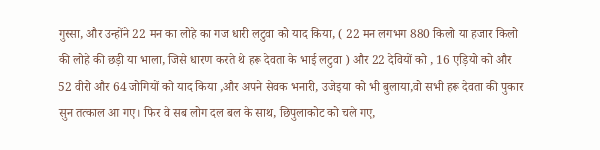गुस्सा, और उन्होंने 22 मन का लोहे का गज धारी लटुवा को याद किया, ( 22 मन लगभग 880 किलो या हजार किलो की लोहे की छड़ी या भाला, जिसे धारण करते थे हरू देवता के भाई लटुवा ) और 22 देवियों को , 16 एड़ियो को और 52 वीरो और 64 जोगियों को याद किया ,और अपने सेवक भनारी, उजेइया को भी बुलाया,वो सभी हरू देवता की पुकार सुन तत्काल आ गए। फिर वे सब लोग दल बल के साथ, छिपुलाकोट को चले गए,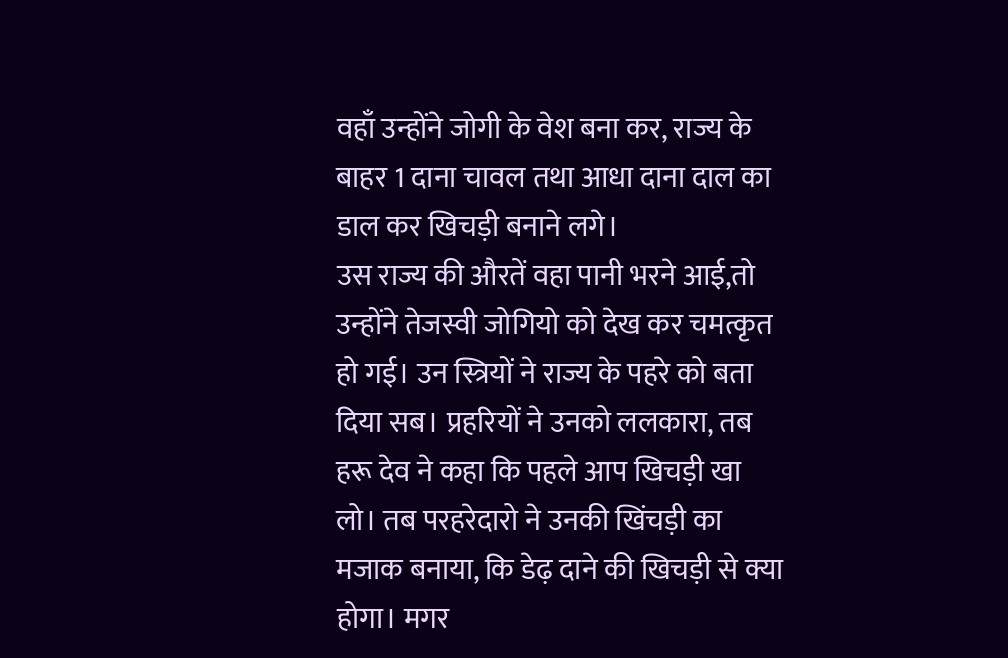वहाँ उन्होंने जोगी के वेश बना कर, राज्य के बाहर 1 दाना चावल तथा आधा दाना दाल का डाल कर खिचड़ी बनाने लगे।
उस राज्य की औरतें वहा पानी भरने आई,तो उन्होंने तेजस्वी जोगियो को देख कर चमत्कृत हो गई। उन स्त्रियों ने राज्य के पहरे को बता दिया सब। प्रहरियों ने उनको ललकारा, तब हरू देव ने कहा कि पहले आप खिचड़ी खा लो। तब परहरेदारो ने उनकी खिंचड़ी का मजाक बनाया, कि डेढ़ दाने की खिचड़ी से क्या होगा। मगर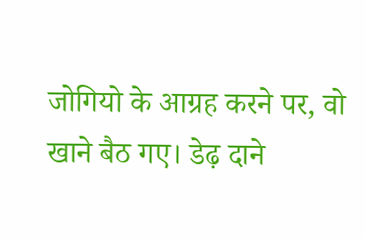जोगियो के आग्रह करने पर, वो खाने बैठ गए। डेढ़ दाने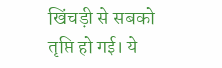खिंचड़ी से सबको तृप्ति हो गई। ये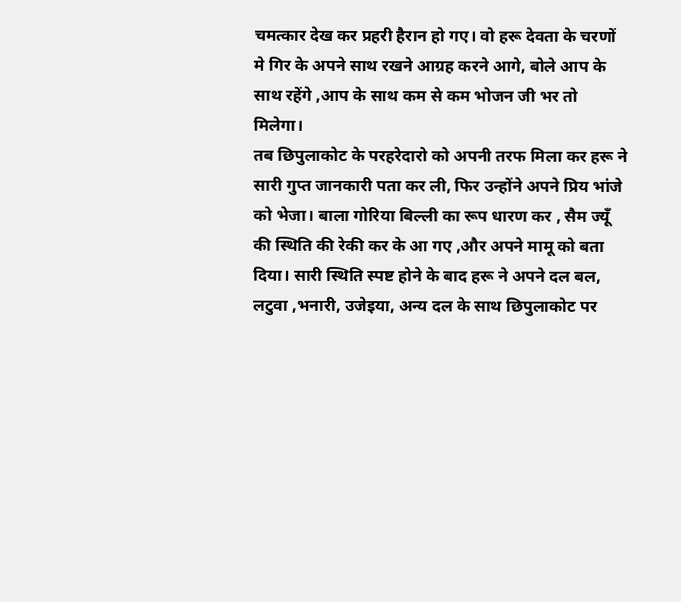चमत्कार देख कर प्रहरी हैरान हो गए। वो हरू देवता के चरणों मे गिर के अपने साथ रखने आग्रह करने आगे, बोले आप के साथ रहेंगे ,आप के साथ कम से कम भोजन जी भर तो मिलेगा।
तब छिपुलाकोट के परहरेदारो को अपनी तरफ मिला कर हरू ने सारी गुप्त जानकारी पता कर ली, फिर उन्होंने अपने प्रिय भांजे को भेजा। बाला गोरिया बिल्ली का रूप धारण कर , सैम ज्यूँ की स्थिति की रेकी कर के आ गए ,और अपने मामू को बता दिया। सारी स्थिति स्पष्ट होने के बाद हरू ने अपने दल बल, लटुवा ,भनारी, उजेइया, अन्य दल के साथ छिपुलाकोट पर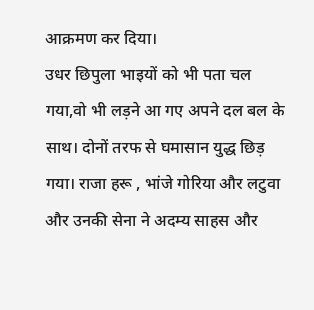आक्रमण कर दिया।
उधर छिपुला भाइयों को भी पता चल गया,वो भी लड़ने आ गए अपने दल बल के साथ। दोनों तरफ से घमासान युद्ध छिड़ गया। राजा हरू , भांजे गोरिया और लटुवा और उनकी सेना ने अदम्य साहस और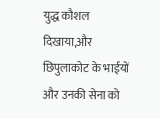युद्ध कौशल दिखाया,और छिपुलाकोट के भाईयों और उनकी सेना को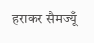हराकर सैमज्यूँ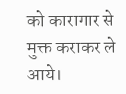को कारागार से मुक्त कराकर ले आये।